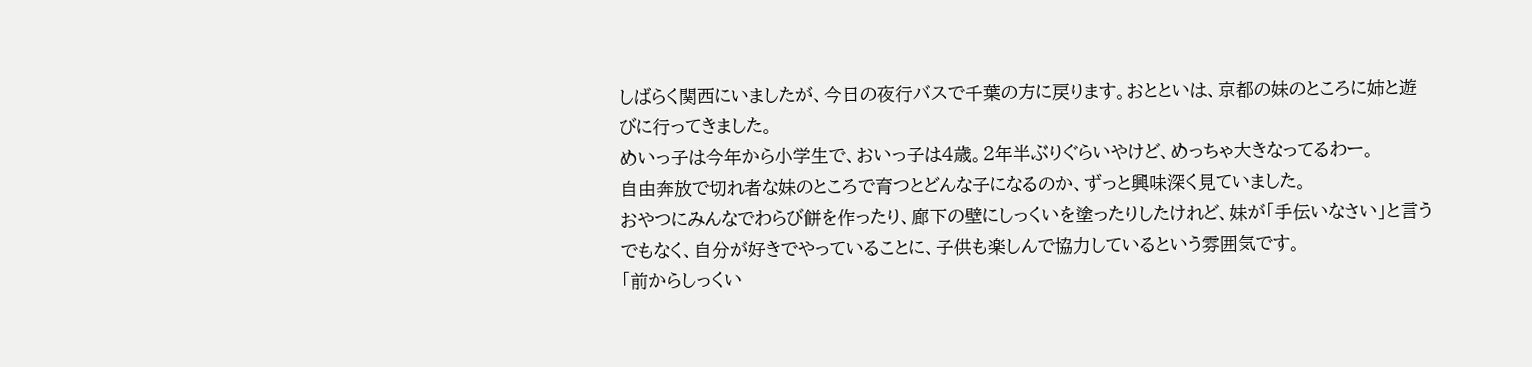しばらく関西にいましたが、今日の夜行バスで千葉の方に戻ります。おとといは、京都の妹のところに姉と遊びに行ってきました。
めいっ子は今年から小学生で、おいっ子は4歳。2年半ぶりぐらいやけど、めっちゃ大きなってるわー。
自由奔放で切れ者な妹のところで育つとどんな子になるのか、ずっと興味深く見ていました。
おやつにみんなでわらび餅を作ったり、廊下の壁にしっくいを塗ったりしたけれど、妹が「手伝いなさい」と言うでもなく、自分が好きでやっていることに、子供も楽しんで協力しているという雰囲気です。
「前からしっくい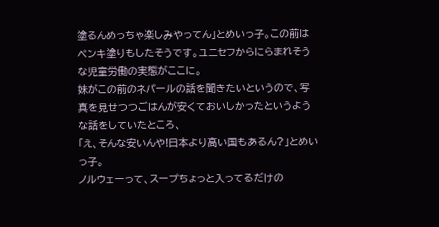塗るんめっちゃ楽しみやってん」とめいっ子。この前はペンキ塗りもしたそうです。ユニセフからにらまれそうな児童労働の実態がここに。
妹がこの前のネパールの話を聞きたいというので、写真を見せつつごはんが安くておいしかったというような話をしていたところ、
「え、そんな安いんや!日本より高い国もあるん?」とめいっ子。
ノルウェーって、スープちょっと入ってるだけの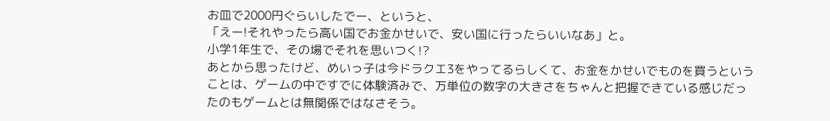お皿で2000円ぐらいしたでー、というと、
「えー!それやったら高い国でお金かせいで、安い国に行ったらいいなあ」と。
小学1年生で、その場でそれを思いつく!?
あとから思ったけど、めいっ子は今ドラクエ3をやってるらしくて、お金をかせいでものを買うということは、ゲームの中ですでに体験済みで、万単位の数字の大きさをちゃんと把握できている感じだったのもゲームとは無関係ではなさそう。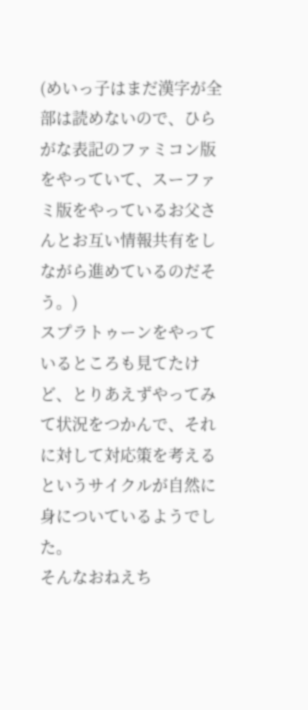(めいっ子はまだ漢字が全部は読めないので、ひらがな表記のファミコン版をやっていて、スーファミ版をやっているお父さんとお互い情報共有をしながら進めているのだそう。)
スプラトゥーンをやっているところも見てたけど、とりあえずやってみて状況をつかんで、それに対して対応策を考えるというサイクルが自然に身についているようでした。
そんなおねえち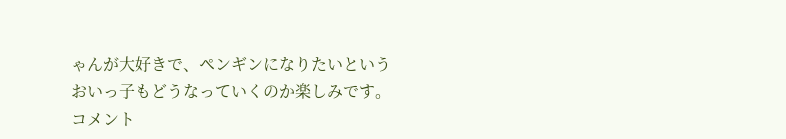ゃんが大好きで、ペンギンになりたいというおいっ子もどうなっていくのか楽しみです。
コメント